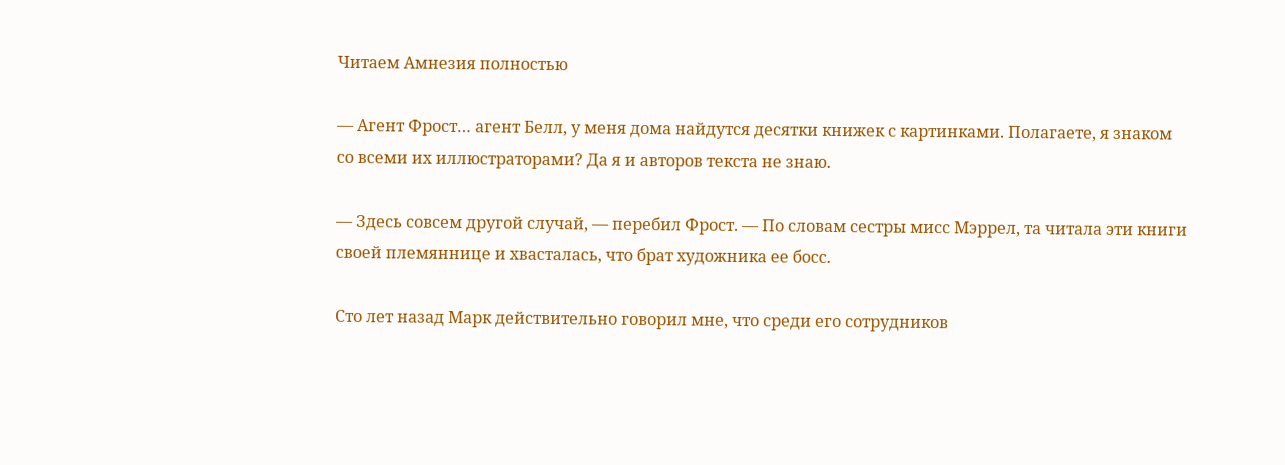Читаем Амнезия полностью

— Агент Фрост… агент Белл, у меня дома найдутся десятки книжек с картинками. Полагаете, я знаком со всеми их иллюстраторами? Да я и авторов текста не знаю.

— Здесь совсем другой случай, — перебил Фрост. — По словам сестры мисс Мэррел, та читала эти книги своей племяннице и хвасталась, что брат художника ее босс.

Сто лет назад Марк действительно говорил мне, что среди его сотрудников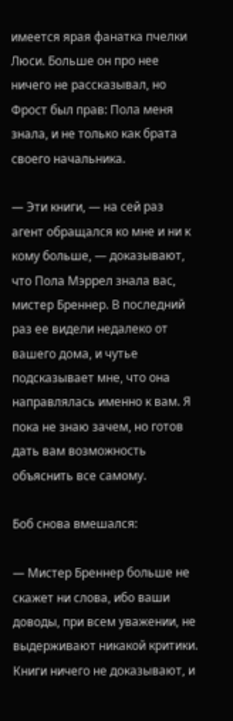имеется ярая фанатка пчелки Люси. Больше он про нее ничего не рассказывал, но Фрост был прав: Пола меня знала, и не только как брата своего начальника.

— Эти книги, — на сей раз агент обращался ко мне и ни к кому больше, — доказывают, что Пола Мэррел знала вас, мистер Бреннер. В последний раз ее видели недалеко от вашего дома, и чутье подсказывает мне, что она направлялась именно к вам. Я пока не знаю зачем, но готов дать вам возможность объяснить все самому.

Боб снова вмешался:

— Мистер Бреннер больше не скажет ни слова, ибо ваши доводы, при всем уважении, не выдерживают никакой критики. Книги ничего не доказывают, и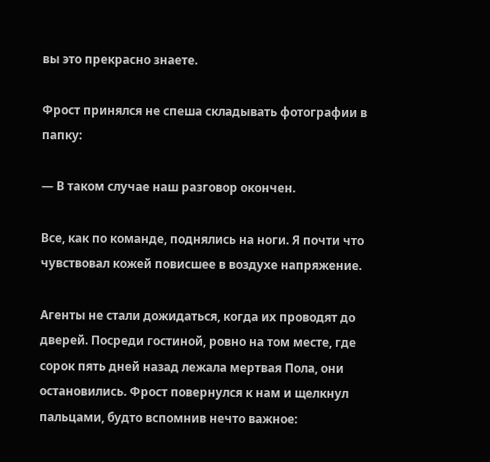вы это прекрасно знаете.

Фрост принялся не спеша складывать фотографии в папку:

— В таком случае наш разговор окончен.

Все, как по команде, поднялись на ноги. Я почти что чувствовал кожей повисшее в воздухе напряжение.

Агенты не стали дожидаться, когда их проводят до дверей. Посреди гостиной, ровно на том месте, где сорок пять дней назад лежала мертвая Пола, они остановились. Фрост повернулся к нам и щелкнул пальцами, будто вспомнив нечто важное: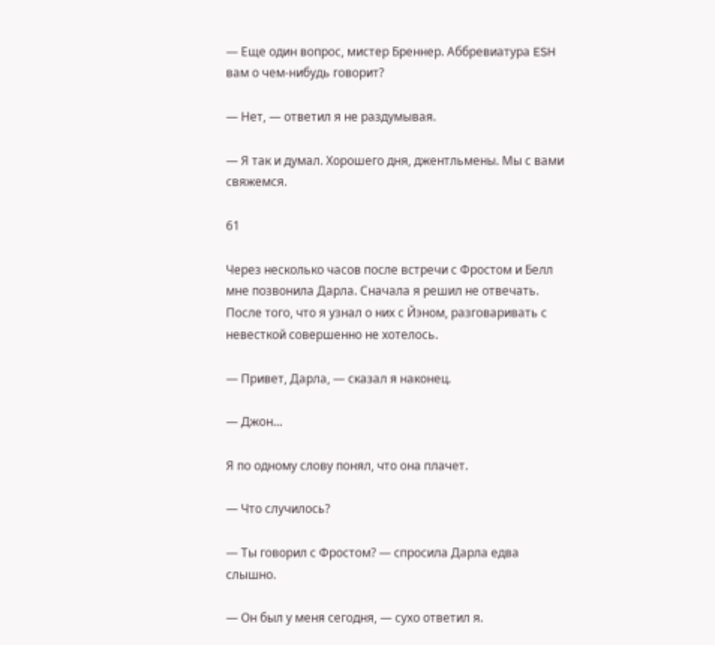— Еще один вопрос, мистер Бреннер. Аббревиатура ESH вам о чем-нибудь говорит?

— Нет, — ответил я не раздумывая.

— Я так и думал. Хорошего дня, джентльмены. Мы с вами свяжемся.

61

Через несколько часов после встречи с Фростом и Белл мне позвонила Дарла. Сначала я решил не отвечать. После того, что я узнал о них с Йэном, разговаривать с невесткой совершенно не хотелось.

— Привет, Дарла, — сказал я наконец.

— Джон…

Я по одному слову понял, что она плачет.

— Что случилось?

— Ты говорил с Фростом? — спросила Дарла едва слышно.

— Он был у меня сегодня, — сухо ответил я.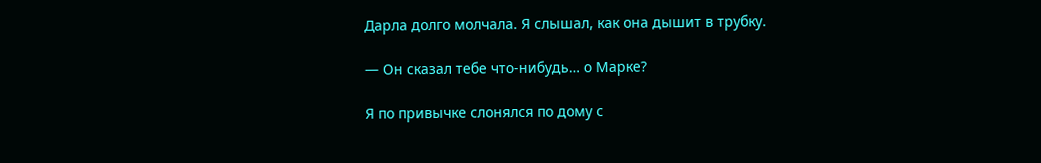Дарла долго молчала. Я слышал, как она дышит в трубку.

— Он сказал тебе что-нибудь… о Марке?

Я по привычке слонялся по дому с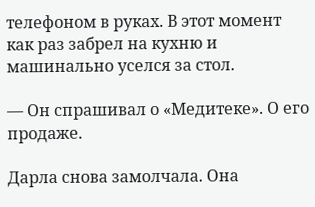телефоном в руках. В этот момент как раз забрел на кухню и машинально уселся за стол.

— Он спрашивал о «Медитеке». О его продаже.

Дарла снова замолчала. Она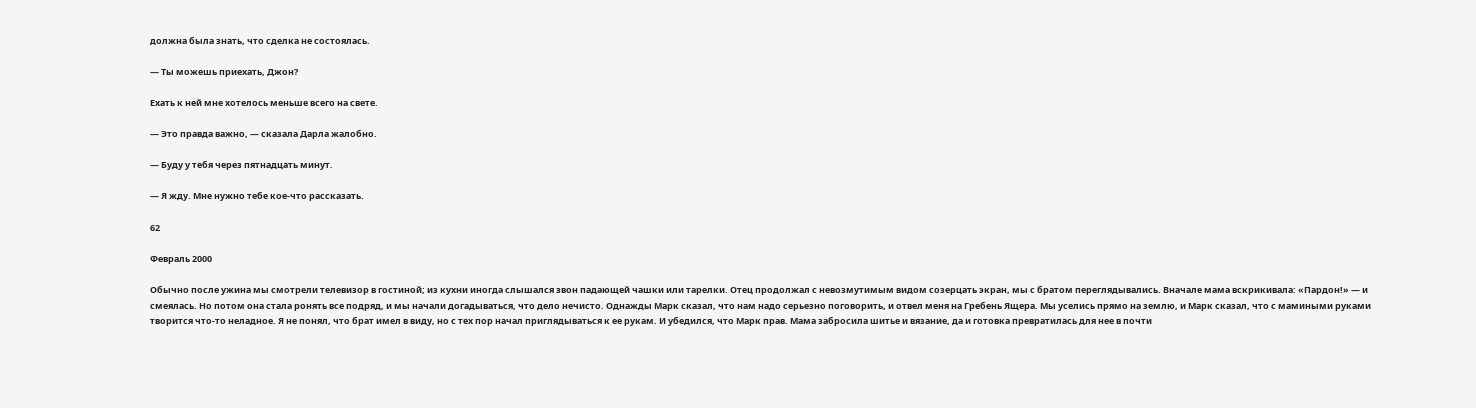должна была знать, что сделка не состоялась.

— Ты можешь приехать, Джон?

Ехать к ней мне хотелось меньше всего на свете.

— Это правда важно, — сказала Дарла жалобно.

— Буду у тебя через пятнадцать минут.

— Я жду. Мне нужно тебе кое-что рассказать.

62

Февраль 2000

Обычно после ужина мы смотрели телевизор в гостиной; из кухни иногда слышался звон падающей чашки или тарелки. Отец продолжал с невозмутимым видом созерцать экран, мы с братом переглядывались. Вначале мама вскрикивала: «Пардон!» — и смеялась. Но потом она стала ронять все подряд, и мы начали догадываться, что дело нечисто. Однажды Марк сказал, что нам надо серьезно поговорить, и отвел меня на Гребень Ящера. Мы уселись прямо на землю, и Марк сказал, что с мамиными руками творится что-то неладное. Я не понял, что брат имел в виду, но с тех пор начал приглядываться к ее рукам. И убедился, что Марк прав. Мама забросила шитье и вязание, да и готовка превратилась для нее в почти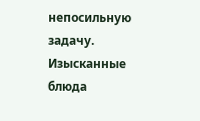непосильную задачу. Изысканные блюда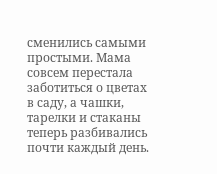сменились самыми простыми. Мама совсем перестала заботиться о цветах в саду, а чашки, тарелки и стаканы теперь разбивались почти каждый день.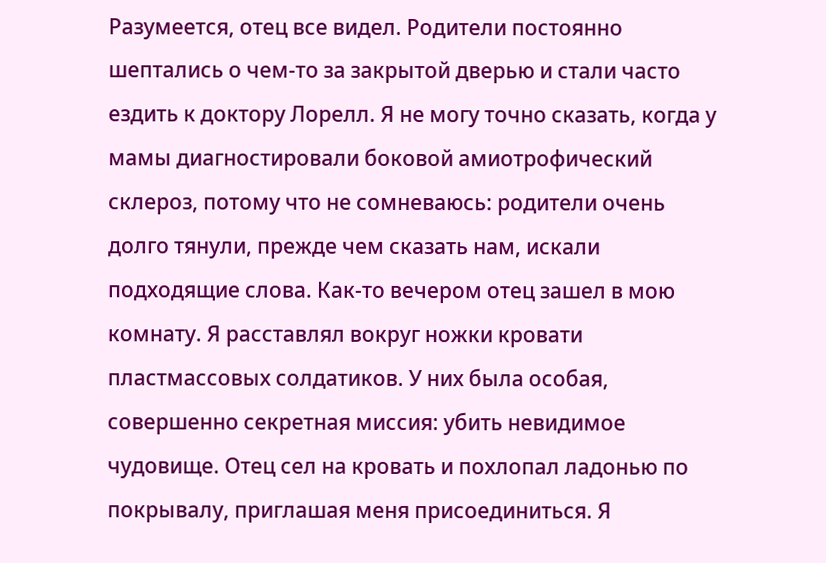Разумеется, отец все видел. Родители постоянно шептались о чем-то за закрытой дверью и стали часто ездить к доктору Лорелл. Я не могу точно сказать, когда у мамы диагностировали боковой амиотрофический склероз, потому что не сомневаюсь: родители очень долго тянули, прежде чем сказать нам, искали подходящие слова. Как-то вечером отец зашел в мою комнату. Я расставлял вокруг ножки кровати пластмассовых солдатиков. У них была особая, совершенно секретная миссия: убить невидимое чудовище. Отец сел на кровать и похлопал ладонью по покрывалу, приглашая меня присоединиться. Я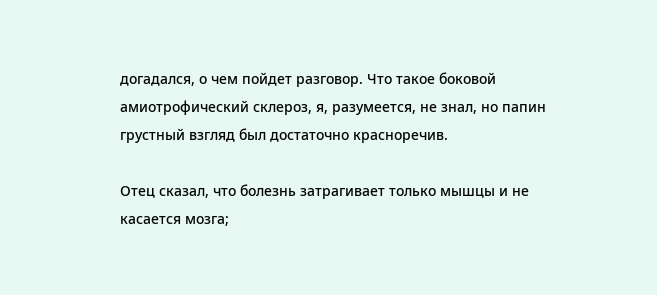догадался, о чем пойдет разговор. Что такое боковой амиотрофический склероз, я, разумеется, не знал, но папин грустный взгляд был достаточно красноречив.

Отец сказал, что болезнь затрагивает только мышцы и не касается мозга;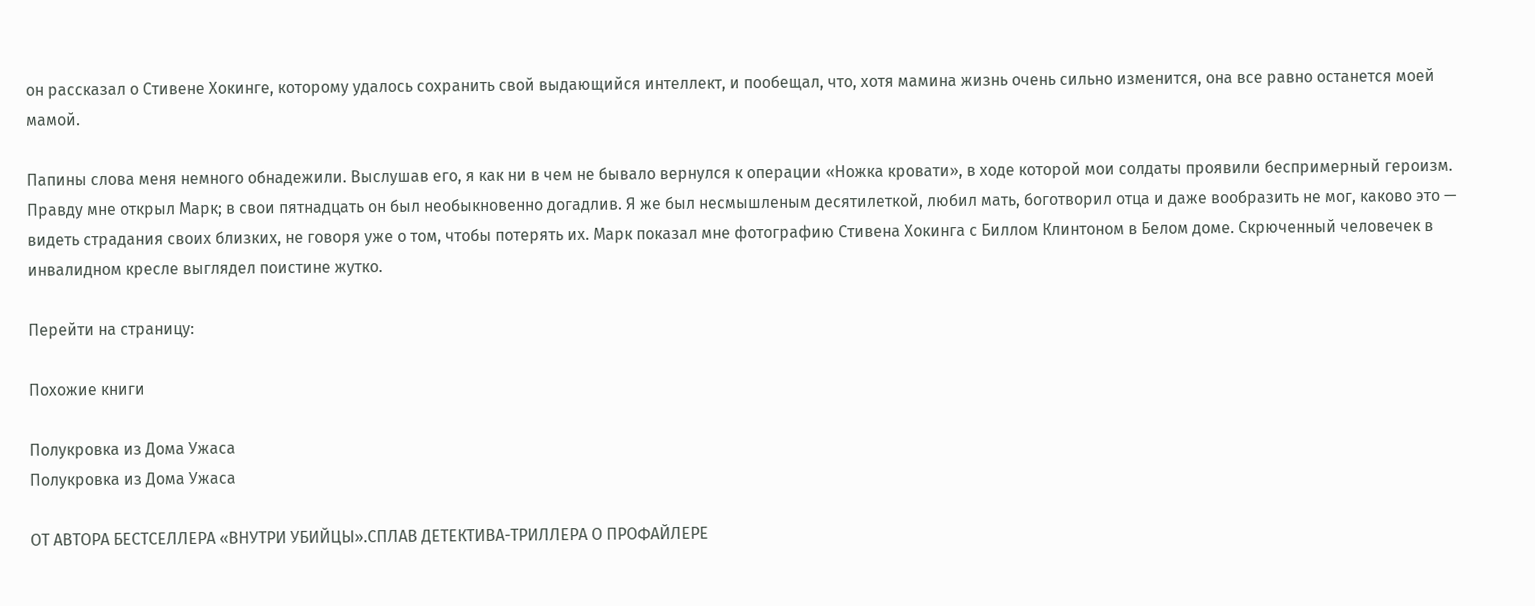он рассказал о Стивене Хокинге, которому удалось сохранить свой выдающийся интеллект, и пообещал, что, хотя мамина жизнь очень сильно изменится, она все равно останется моей мамой.

Папины слова меня немного обнадежили. Выслушав его, я как ни в чем не бывало вернулся к операции «Ножка кровати», в ходе которой мои солдаты проявили беспримерный героизм. Правду мне открыл Марк; в свои пятнадцать он был необыкновенно догадлив. Я же был несмышленым десятилеткой, любил мать, боготворил отца и даже вообразить не мог, каково это — видеть страдания своих близких, не говоря уже о том, чтобы потерять их. Марк показал мне фотографию Стивена Хокинга с Биллом Клинтоном в Белом доме. Скрюченный человечек в инвалидном кресле выглядел поистине жутко.

Перейти на страницу:

Похожие книги

Полукровка из Дома Ужаса
Полукровка из Дома Ужаса

ОТ АВТОРА БЕСТСЕЛЛЕРА «ВНУТРИ УБИЙЦЫ».СПЛАВ ДЕТЕКТИВА-ТРИЛЛЕРА О ПРОФАЙЛЕРЕ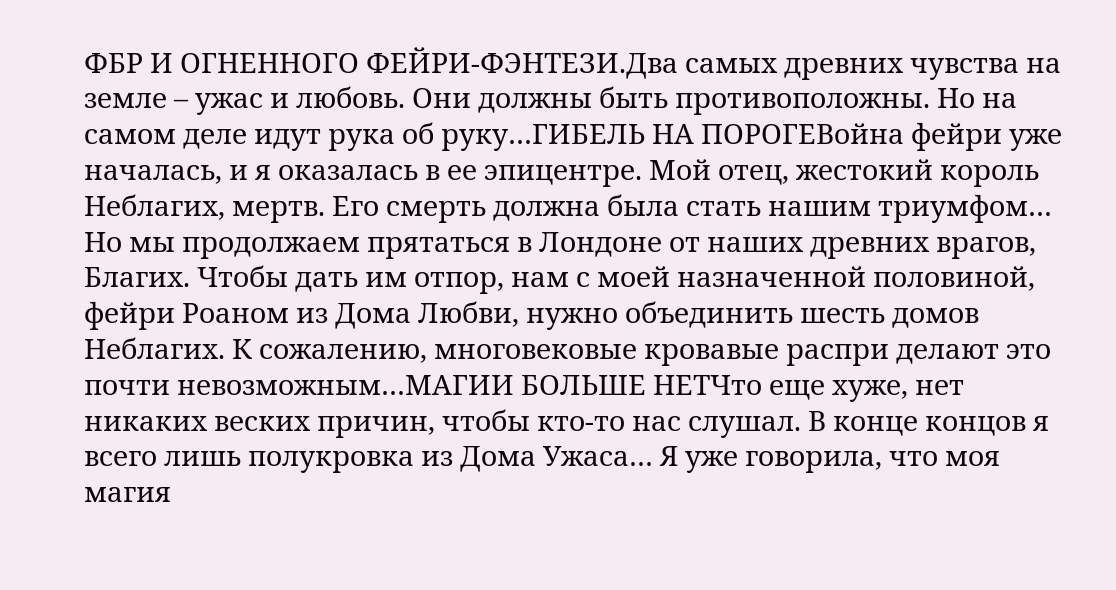ФБР И ОГНЕННОГО ФЕЙРИ-ФЭНТЕЗИ.Два самых древних чувства на земле – ужас и любовь. Они должны быть противоположны. Но на самом деле идут рука об руку…ГИБЕЛЬ НА ПОРОГЕВойна фейри уже началась, и я оказалась в ее эпицентре. Мой отец, жестокий король Неблагих, мертв. Его смерть должна была стать нашим триумфом… Но мы продолжаем прятаться в Лондоне от наших древних врагов, Благих. Чтобы дать им отпор, нам с моей назначенной половиной, фейри Роаном из Дома Любви, нужно объединить шесть домов Неблагих. К сожалению, многовековые кровавые распри делают это почти невозможным…МАГИИ БОЛЬШЕ НЕТЧто еще хуже, нет никаких веских причин, чтобы кто-то нас слушал. В конце концов я всего лишь полукровка из Дома Ужаса… Я уже говорила, что моя магия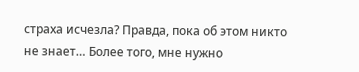страха исчезла? Правда, пока об этом никто не знает… Более того, мне нужно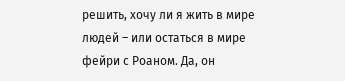решить, хочу ли я жить в мире людей – или остаться в мире фейри с Роаном. Да, он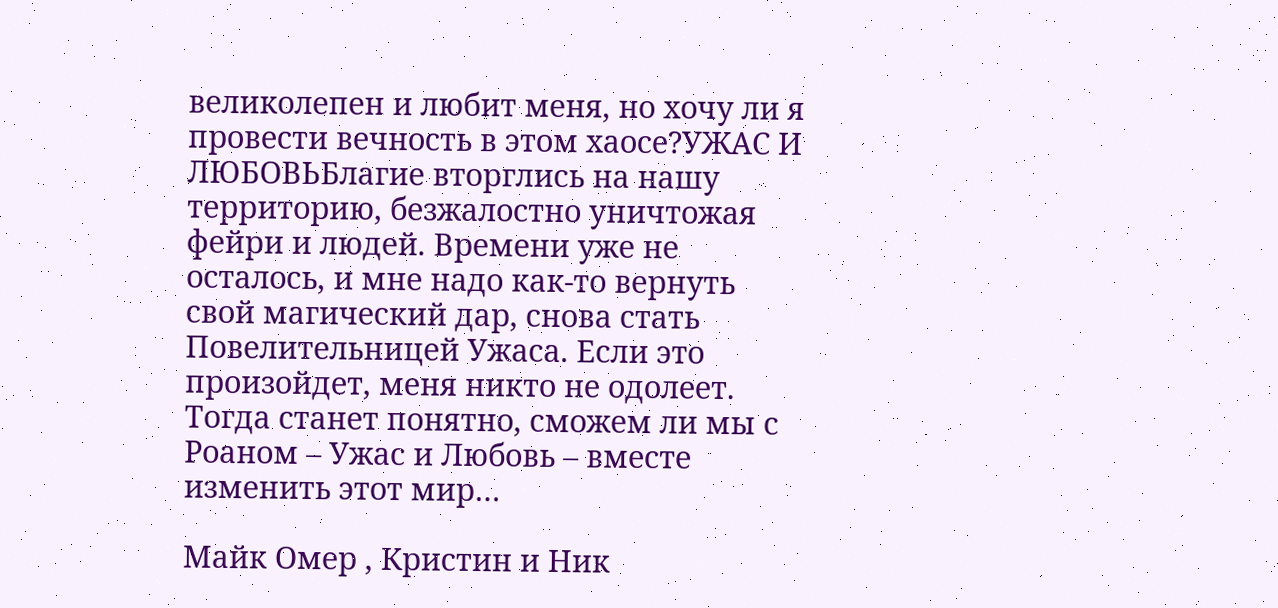великолепен и любит меня, но хочу ли я провести вечность в этом хаосе?УЖАС И ЛЮБОВЬБлагие вторглись на нашу территорию, безжалостно уничтожая фейри и людей. Времени уже не осталось, и мне надо как-то вернуть свой магический дар, снова стать Повелительницей Ужаса. Если это произойдет, меня никто не одолеет. Тогда станет понятно, сможем ли мы с Роаном – Ужас и Любовь – вместе изменить этот мир…

Майк Омер , Кристин и Ник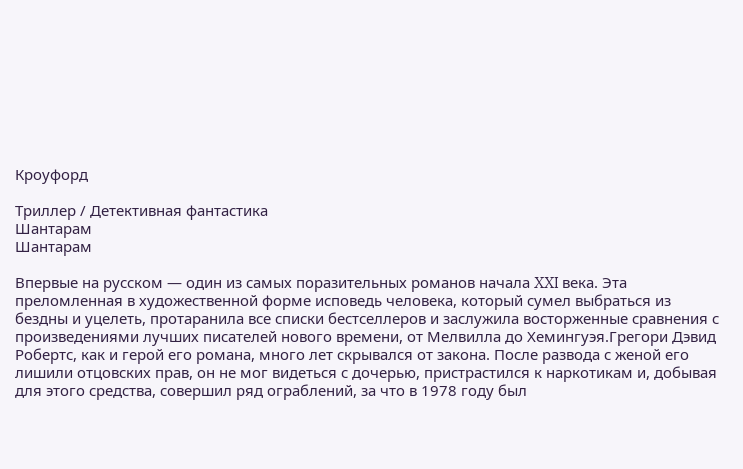Кроуфорд

Триллер / Детективная фантастика
Шантарам
Шантарам

Впервые на русском — один из самых поразительных романов начала XXI века. Эта преломленная в художественной форме исповедь человека, который сумел выбраться из бездны и уцелеть, протаранила все списки бестселлеров и заслужила восторженные сравнения с произведениями лучших писателей нового времени, от Мелвилла до Хемингуэя.Грегори Дэвид Робертс, как и герой его романа, много лет скрывался от закона. После развода с женой его лишили отцовских прав, он не мог видеться с дочерью, пристрастился к наркотикам и, добывая для этого средства, совершил ряд ограблений, за что в 1978 году был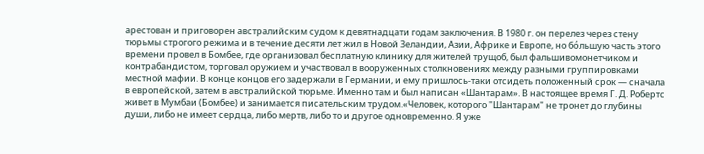арестован и приговорен австралийским судом к девятнадцати годам заключения. В 1980 г. он перелез через стену тюрьмы строгого режима и в течение десяти лет жил в Новой Зеландии, Азии, Африке и Европе, но бόльшую часть этого времени провел в Бомбее, где организовал бесплатную клинику для жителей трущоб, был фальшивомонетчиком и контрабандистом, торговал оружием и участвовал в вооруженных столкновениях между разными группировками местной мафии. В конце концов его задержали в Германии, и ему пришлось-таки отсидеть положенный срок — сначала в европейской, затем в австралийской тюрьме. Именно там и был написан «Шантарам». В настоящее время Г. Д. Робертс живет в Мумбаи (Бомбее) и занимается писательским трудом.«Человек, которого "Шантарам" не тронет до глубины души, либо не имеет сердца, либо мертв, либо то и другое одновременно. Я уже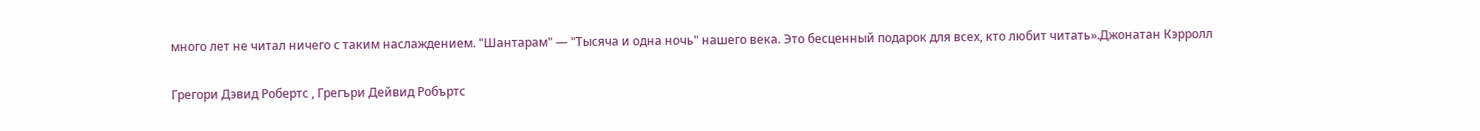много лет не читал ничего с таким наслаждением. "Шантарам" — "Тысяча и одна ночь" нашего века. Это бесценный подарок для всех, кто любит читать».Джонатан Кэрролл

Грегори Дэвид Робертс , Грегъри Дейвид Робъртс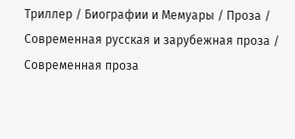Триллер / Биографии и Мемуары / Проза / Современная русская и зарубежная проза / Современная проза